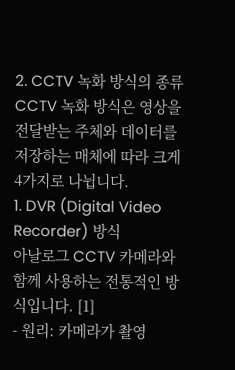2. CCTV 녹화 방식의 종류
CCTV 녹화 방식은 영상을 전달받는 주체와 데이터를 저장하는 매체에 따라 크게 4가지로 나뉩니다.
1. DVR (Digital Video Recorder) 방식
아날로그 CCTV 카메라와 함께 사용하는 전통적인 방식입니다. [1]
- 원리: 카메라가 촬영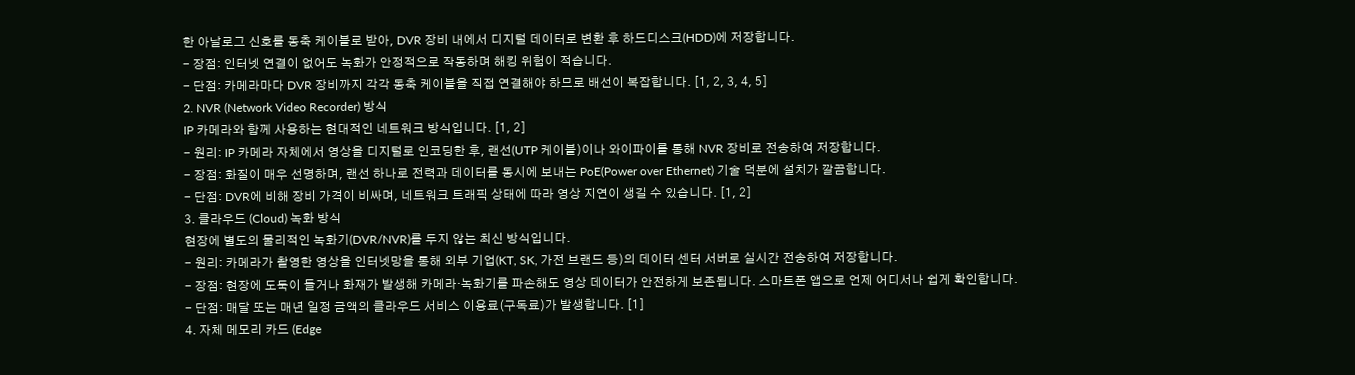한 아날로그 신호를 동축 케이블로 받아, DVR 장비 내에서 디지털 데이터로 변환 후 하드디스크(HDD)에 저장합니다.
- 장점: 인터넷 연결이 없어도 녹화가 안정적으로 작동하며 해킹 위험이 적습니다.
- 단점: 카메라마다 DVR 장비까지 각각 동축 케이블을 직접 연결해야 하므로 배선이 복잡합니다. [1, 2, 3, 4, 5]
2. NVR (Network Video Recorder) 방식
IP 카메라와 함께 사용하는 현대적인 네트워크 방식입니다. [1, 2]
- 원리: IP 카메라 자체에서 영상을 디지털로 인코딩한 후, 랜선(UTP 케이블)이나 와이파이를 통해 NVR 장비로 전송하여 저장합니다.
- 장점: 화질이 매우 선명하며, 랜선 하나로 전력과 데이터를 동시에 보내는 PoE(Power over Ethernet) 기술 덕분에 설치가 깔끔합니다.
- 단점: DVR에 비해 장비 가격이 비싸며, 네트워크 트래픽 상태에 따라 영상 지연이 생길 수 있습니다. [1, 2]
3. 클라우드 (Cloud) 녹화 방식
현장에 별도의 물리적인 녹화기(DVR/NVR)를 두지 않는 최신 방식입니다.
- 원리: 카메라가 촬영한 영상을 인터넷망을 통해 외부 기업(KT, SK, 가전 브랜드 등)의 데이터 센터 서버로 실시간 전송하여 저장합니다.
- 장점: 현장에 도둑이 들거나 화재가 발생해 카메라·녹화기를 파손해도 영상 데이터가 안전하게 보존됩니다. 스마트폰 앱으로 언제 어디서나 쉽게 확인합니다.
- 단점: 매달 또는 매년 일정 금액의 클라우드 서비스 이용료(구독료)가 발생합니다. [1]
4. 자체 메모리 카드 (Edge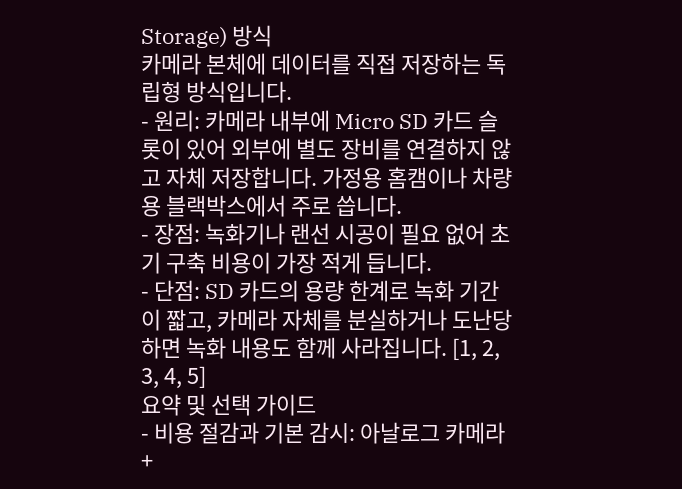Storage) 방식
카메라 본체에 데이터를 직접 저장하는 독립형 방식입니다.
- 원리: 카메라 내부에 Micro SD 카드 슬롯이 있어 외부에 별도 장비를 연결하지 않고 자체 저장합니다. 가정용 홈캠이나 차량용 블랙박스에서 주로 씁니다.
- 장점: 녹화기나 랜선 시공이 필요 없어 초기 구축 비용이 가장 적게 듭니다.
- 단점: SD 카드의 용량 한계로 녹화 기간이 짧고, 카메라 자체를 분실하거나 도난당하면 녹화 내용도 함께 사라집니다. [1, 2, 3, 4, 5]
요약 및 선택 가이드
- 비용 절감과 기본 감시: 아날로그 카메라 +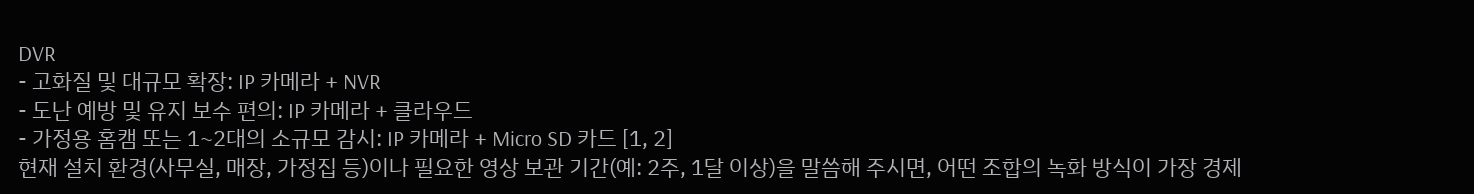DVR
- 고화질 및 대규모 확장: IP 카메라 + NVR
- 도난 예방 및 유지 보수 편의: IP 카메라 + 클라우드
- 가정용 홈캠 또는 1~2대의 소규모 감시: IP 카메라 + Micro SD 카드 [1, 2]
현재 설치 환경(사무실, 매장, 가정집 등)이나 필요한 영상 보관 기간(예: 2주, 1달 이상)을 말씀해 주시면, 어떤 조합의 녹화 방식이 가장 경제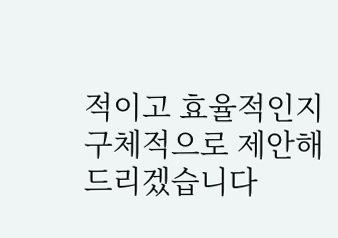적이고 효율적인지 구체적으로 제안해 드리겠습니다